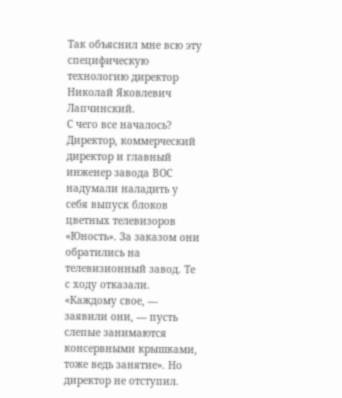Так объяснил мне всю эту специфическую технологию директор Николай Яковлевич Лапчинский.
С чего все началось? Директор, коммерческий директор и главный инженер завода ВОС надумали наладить у себя выпуск блоков цветных телевизоров «Юность». За заказом они обратились на телевизионный завод. Те с ходу отказали. «Каждому свое, — заявили они, — пусть слепые занимаются консервными крышками, тоже ведь занятие». Но директор не отступил.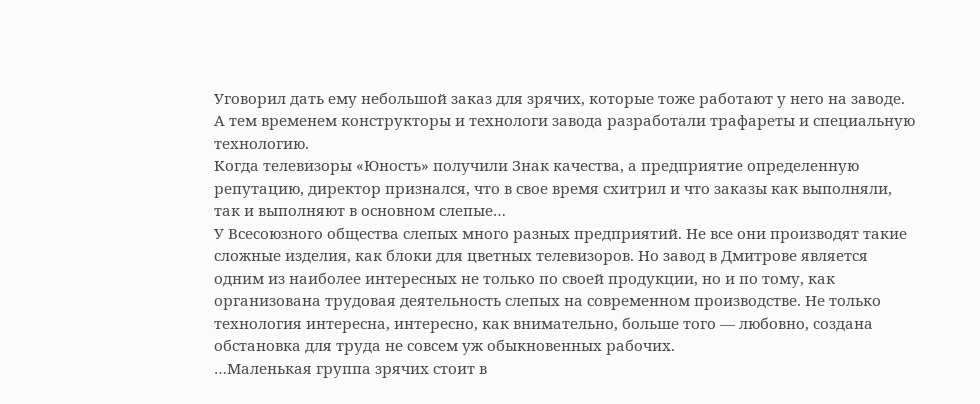Уговорил дать ему небольшой заказ для зрячих, которые тоже работают у него на заводе.
А тем временем конструкторы и технологи завода разработали трафареты и специальную технологию.
Когда телевизоры «Юность» получили Знак качества, а предприятие определенную репутацию, директор признался, что в свое время схитрил и что заказы как выполняли, так и выполняют в основном слепые…
У Всесоюзного общества слепых много разных предприятий. Не все они производят такие сложные изделия, как блоки для цветных телевизоров. Но завод в Дмитрове является одним из наиболее интересных не только по своей продукции, но и по тому, как организована трудовая деятельность слепых на современном производстве. Не только технология интересна, интересно, как внимательно, больше того — любовно, создана обстановка для труда не совсем уж обыкновенных рабочих.
…Маленькая группа зрячих стоит в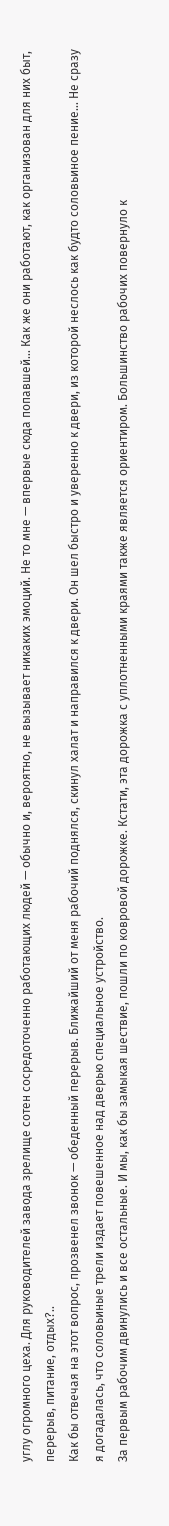углу огромного цеха. Для руководителей завода зрелище сотен сосредоточенно работающих людей — обычно и, вероятно, не вызывает никаких эмоций. Не то мне — впервые сюда попавшей… Как же они работают, как организован для них быт, перерыв, питание, отдых?..
Как бы отвечая на этот вопрос, прозвенел звонок — обеденный перерыв. Ближайший от меня рабочий поднялся, скинул халат и направился к двери. Он шел быстро и уверенно к двери, из которой неслось как будто соловьиное пение… Не сразу я догадалась, что соловьиные трели издает повешенное над дверью специальное устройство.
За первым рабочим двинулись и все остальные. И мы, как бы замыкая шествие, пошли по ковровой дорожке. Кстати, эта дорожка с уплотненными краями также является ориентиром. Большинство рабочих повернуло к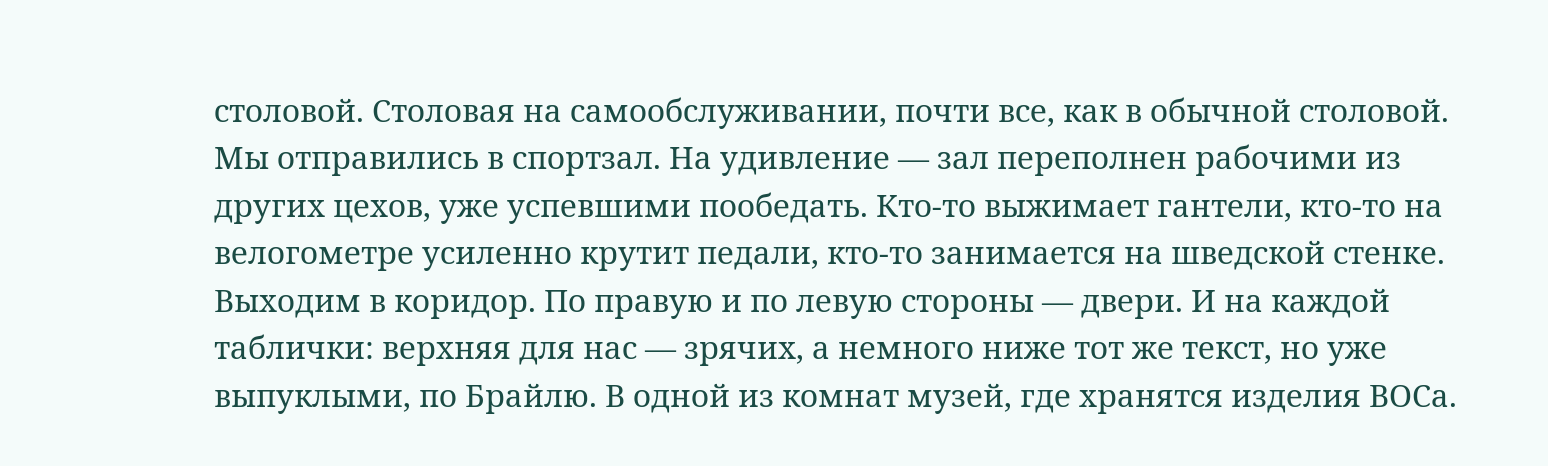столовой. Столовая на самообслуживании, почти все, как в обычной столовой. Мы отправились в спортзал. На удивление — зал переполнен рабочими из других цехов, уже успевшими пообедать. Кто-то выжимает гантели, кто-то на велогометре усиленно крутит педали, кто-то занимается на шведской стенке.
Выходим в коридор. По правую и по левую стороны — двери. И на каждой таблички: верхняя для нас — зрячих, а немного ниже тот же текст, но уже выпуклыми, по Брайлю. В одной из комнат музей, где хранятся изделия ВОСа.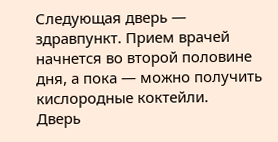Следующая дверь — здравпункт. Прием врачей начнется во второй половине дня, а пока — можно получить кислородные коктейли.
Дверь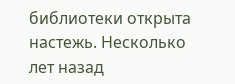библиотеки открыта настежь. Несколько лет назад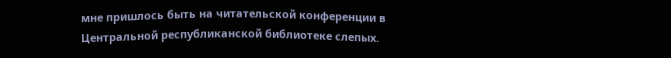мне пришлось быть на читательской конференции в Центральной республиканской библиотеке слепых.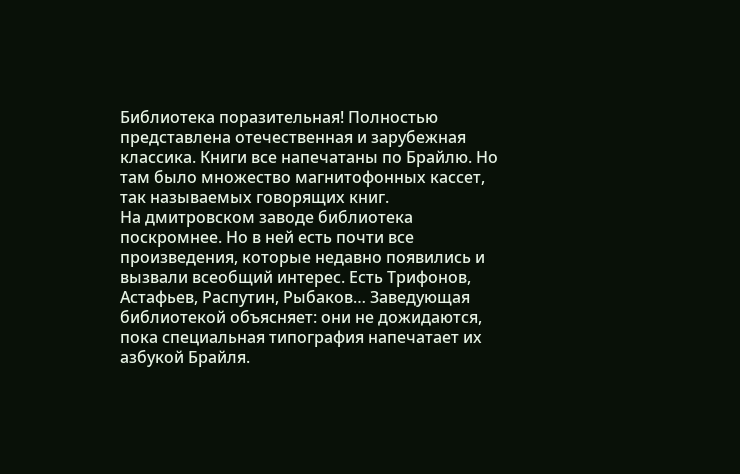Библиотека поразительная! Полностью представлена отечественная и зарубежная классика. Книги все напечатаны по Брайлю. Но там было множество магнитофонных кассет, так называемых говорящих книг.
На дмитровском заводе библиотека поскромнее. Но в ней есть почти все произведения, которые недавно появились и вызвали всеобщий интерес. Есть Трифонов, Астафьев, Распутин, Рыбаков… Заведующая библиотекой объясняет: они не дожидаются, пока специальная типография напечатает их азбукой Брайля.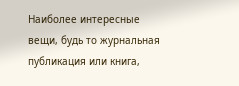Наиболее интересные вещи, будь то журнальная публикация или книга,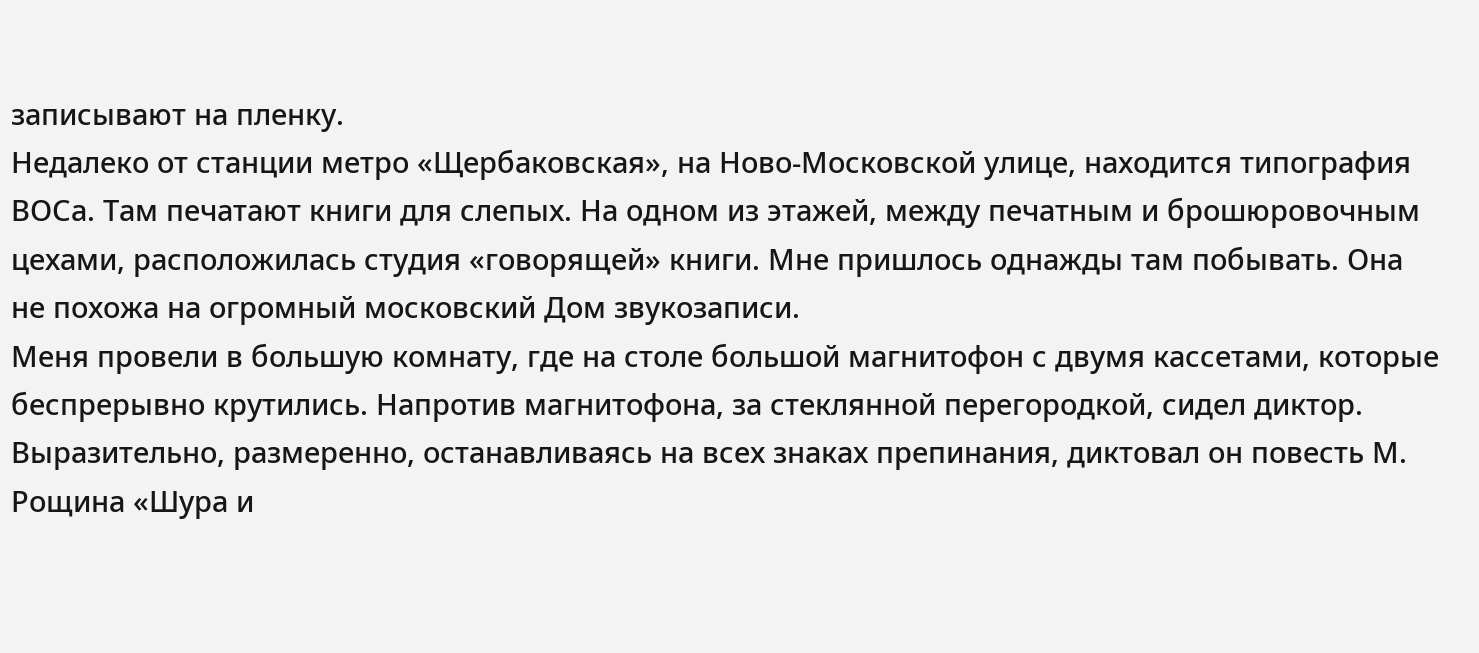записывают на пленку.
Недалеко от станции метро «Щербаковская», на Ново-Московской улице, находится типография ВОСа. Там печатают книги для слепых. На одном из этажей, между печатным и брошюровочным цехами, расположилась студия «говорящей» книги. Мне пришлось однажды там побывать. Она не похожа на огромный московский Дом звукозаписи.
Меня провели в большую комнату, где на столе большой магнитофон с двумя кассетами, которые беспрерывно крутились. Напротив магнитофона, за стеклянной перегородкой, сидел диктор. Выразительно, размеренно, останавливаясь на всех знаках препинания, диктовал он повесть М. Рощина «Шура и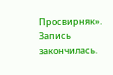Просвирняк». Запись закончилась.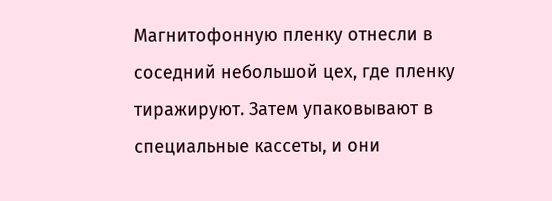Магнитофонную пленку отнесли в соседний небольшой цех, где пленку тиражируют. Затем упаковывают в специальные кассеты, и они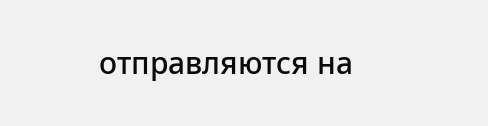отправляются на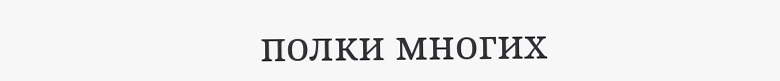полки многих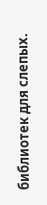библиотек для слепых.